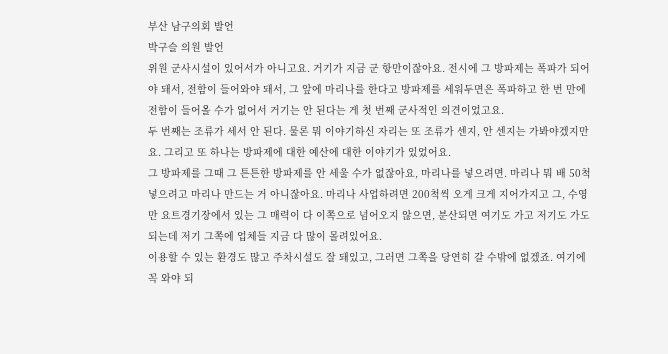부산 남구의회 발언
박구슬 의원 발언
위원 군사시설이 있어서가 아니고요. 거기가 지금 군 항만이잖아요. 전시에 그 방파제는 폭파가 되어야 돼서, 전함이 들어와야 돼서, 그 앞에 마리나를 한다고 방파제를 세워두면은 폭파하고 한 번 만에 전함이 들어올 수가 없어서 거기는 안 된다는 게 첫 번째 군사적인 의견이었고요.
두 번째는 조류가 세서 안 된다. 물론 뭐 이야기하신 자리는 또 조류가 센지, 안 센지는 가봐야겠지만요. 그리고 또 하나는 방파제에 대한 예산에 대한 이야기가 있었어요.
그 방파제를 그때 그 튼튼한 방파제를 안 세울 수가 없잖아요, 마리나를 넣으려면. 마리나 뭐 배 50척 넣으려고 마리나 만드는 거 아니잖아요. 마리나 사업하려면 200척씩 오게 크게 지어가지고 그, 수영만 요트경기장에서 있는 그 매력이 다 이쪽으로 넘어오지 않으면, 분산되면 여기도 가고 저기도 가도 되는데 저기 그쪽에 업체들 지금 다 많이 몰려있어요.
이용할 수 있는 환경도 많고 주차시설도 잘 돼있고, 그러면 그쪽을 당연히 갈 수밖에 없겠죠. 여기에 꼭 와야 되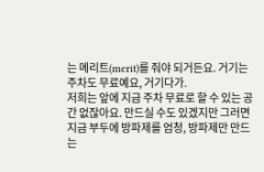는 메리트(merit)를 줘야 되거든요. 거기는 주차도 무료예요, 거기다가.
저희는 앞에 지금 주차 무료로 할 수 있는 공간 없잖아요. 만드실 수도 있겠지만 그러면 지금 부두에 방파제를 엄청, 방파제만 만드는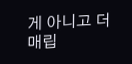게 아니고 더 매립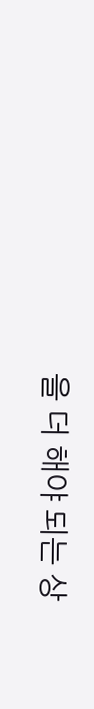을 더 해야 되는 상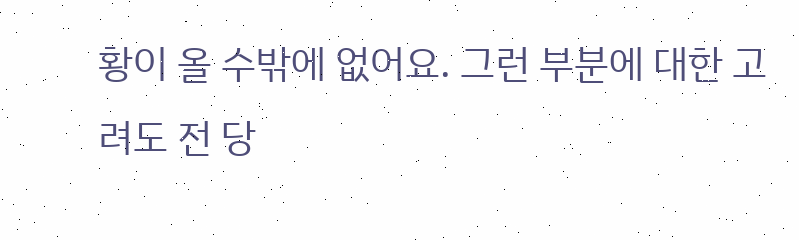황이 올 수밖에 없어요. 그런 부분에 대한 고려도 전 당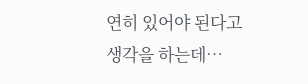연히 있어야 된다고 생각을 하는데…